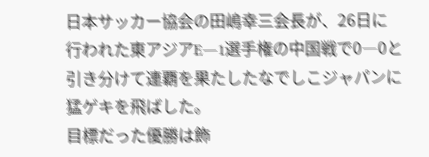日本サッカー協会の田嶋幸三会長が、26日に行われた東アジアE―1選手権の中国戦で0―0と引き分けて連覇を果たしたなでしこジャパンに猛ゲキを飛ばした。
目標だった優勝は飾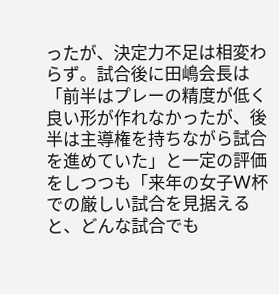ったが、決定力不足は相変わらず。試合後に田嶋会長は「前半はプレーの精度が低く良い形が作れなかったが、後半は主導権を持ちながら試合を進めていた」と一定の評価をしつつも「来年の女子W杯での厳しい試合を見据えると、どんな試合でも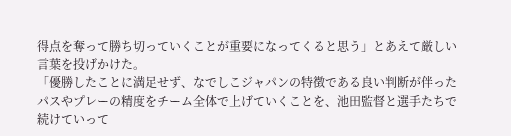得点を奪って勝ち切っていくことが重要になってくると思う」とあえて厳しい言葉を投げかけた。
「優勝したことに満足せず、なでしこジャパンの特徴である良い判断が伴ったパスやプレーの精度をチーム全体で上げていくことを、池田監督と選手たちで続けていって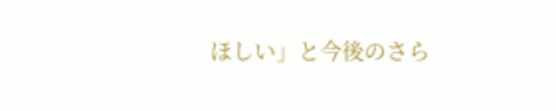ほしい」と今後のさら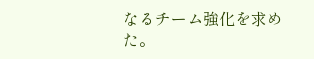なるチーム強化を求めた。